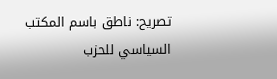تصريح: ناطق باسم المكتب السياسي للحزب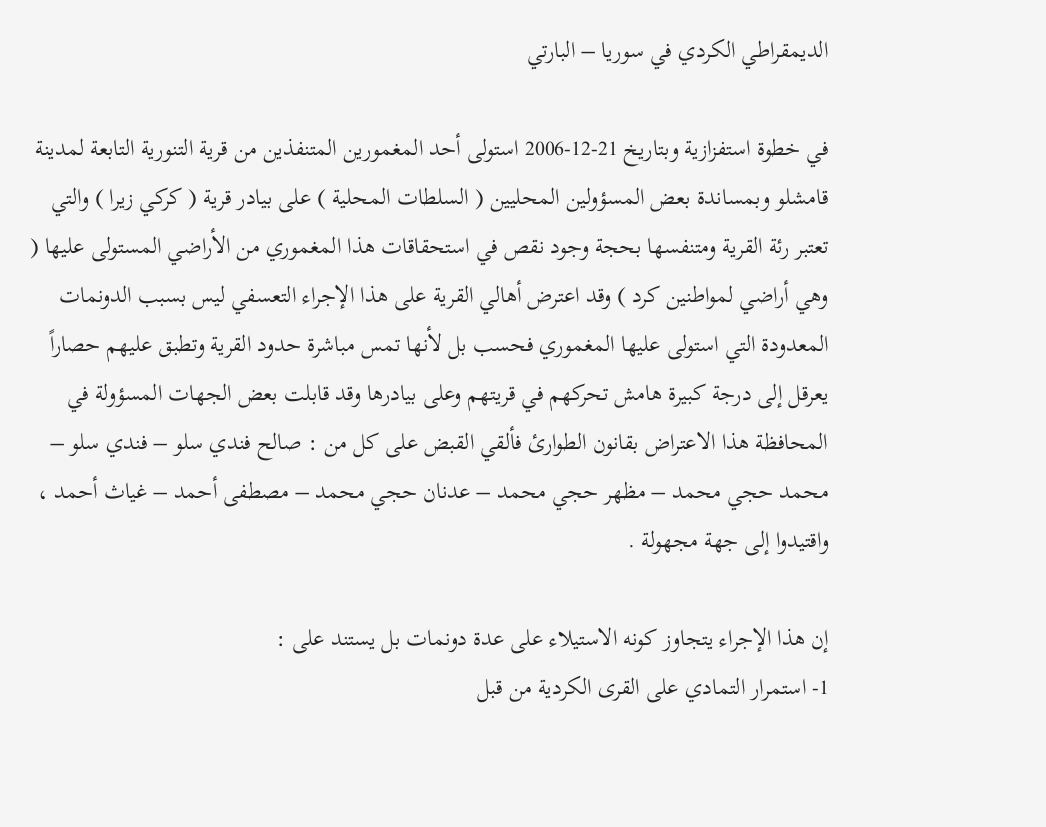الديمقراطي الكردي في سوريا – البارتي

في خطوة استفزازية وبتاريخ 21-12-2006 استولى أحد المغمورين المتنفذين من قرية التنورية التابعة لمدينة قامشلو وبمساندة بعض المسؤولين المحليين ( السلطات المحلية ) على بيادر قرية ( كركي زيرا ) والتي تعتبر رئة القرية ومتنفسها بحجة وجود نقص في استحقاقات هذا المغموري من الأراضي المستولى عليها ( وهي أراضي لمواطنين كرد ) وقد اعترض أهالي القرية على هذا الإجراء التعسفي ليس بسبب الدونمات المعدودة التي استولى عليها المغموري فحسب بل لأنها تمس مباشرة حدود القرية وتطبق عليهم حصاراً يعرقل إلى درجة كبيرة هامش تحركهم في قريتهم وعلى بيادرها وقد قابلت بعض الجهات المسؤولة في المحافظة هذا الاعتراض بقانون الطوارئ فألقي القبض على كل من : صالح فندي سلو – فندي سلو – محمد حجي محمد – مظهر حجي محمد – عدنان حجي محمد – مصطفى أحمد – غياث أحمد ، واقتيدوا إلى جهة مجهولة .

إن هذا الإجراء يتجاوز كونه الاستيلاء على عدة دونمات بل يستند على :
1- استمرار التمادي على القرى الكردية من قبل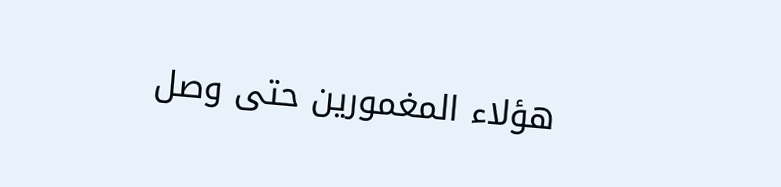هؤلاء المغمورين حتى وصل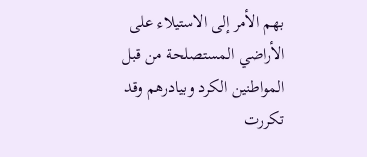بهم الأمر إلى الاستيلاء على الأراضي المستصلحة من قبل المواطنين الكرد وبيادرهم وقد تكررت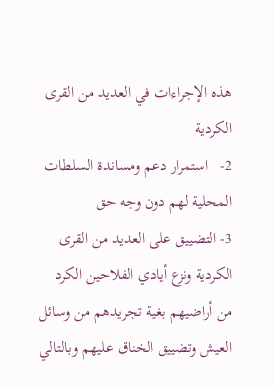هذه الإجراءات في العديد من القرى الكردية
2-   استمرار دعم ومساندة السلطات المحلية لهم دون وجه حق
3- التضييق على العديد من القرى الكردية ونزع أيادي الفلاحين الكرد من أراضيهم بغية تجريدهم من وسائل العيش وتضييق الخناق عليهم وبالتالي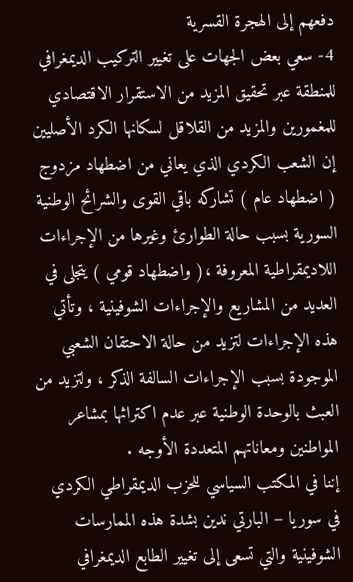دفعهم إلى الهجرة القسرية
4- سعي بعض الجهات على تغيير التركيب الديمغرافي للمنطقة عبر تحقيق المزيد من الاستقرار الاقتصادي للمغمورين والمزيد من القلاقل لسكانها الكرد الأصليين
إن الشعب الكردي الذي يعاني من اضطهاد مزدوج ( اضطهاد عام ) تشاركه باقي القوى والشرائح الوطنية السورية بسبب حالة الطوارئ وغيرها من الإجراءات اللاديمقراطية المعروفة ،( واضطهاد قومي ) يتجلى في العديد من المشاريع والإجراءات الشوفينية ، وتأتي هذه الإجراءات لتزيد من حالة الاحتقان الشعبي الموجودة بسبب الإجراءات السالفة الذكر ، ولتزيد من العبث بالوحدة الوطنية عبر عدم اكتراثها بمشاعر المواطنين ومعاناتهم المتعددة الأوجه .
إننا في المكتب السياسي للحزب الديمقراطي الكردي في سوريا – البارتي ندين بشدة هذه الممارسات الشوفينية والتي تسعى إلى تغيير الطابع الديمغرافي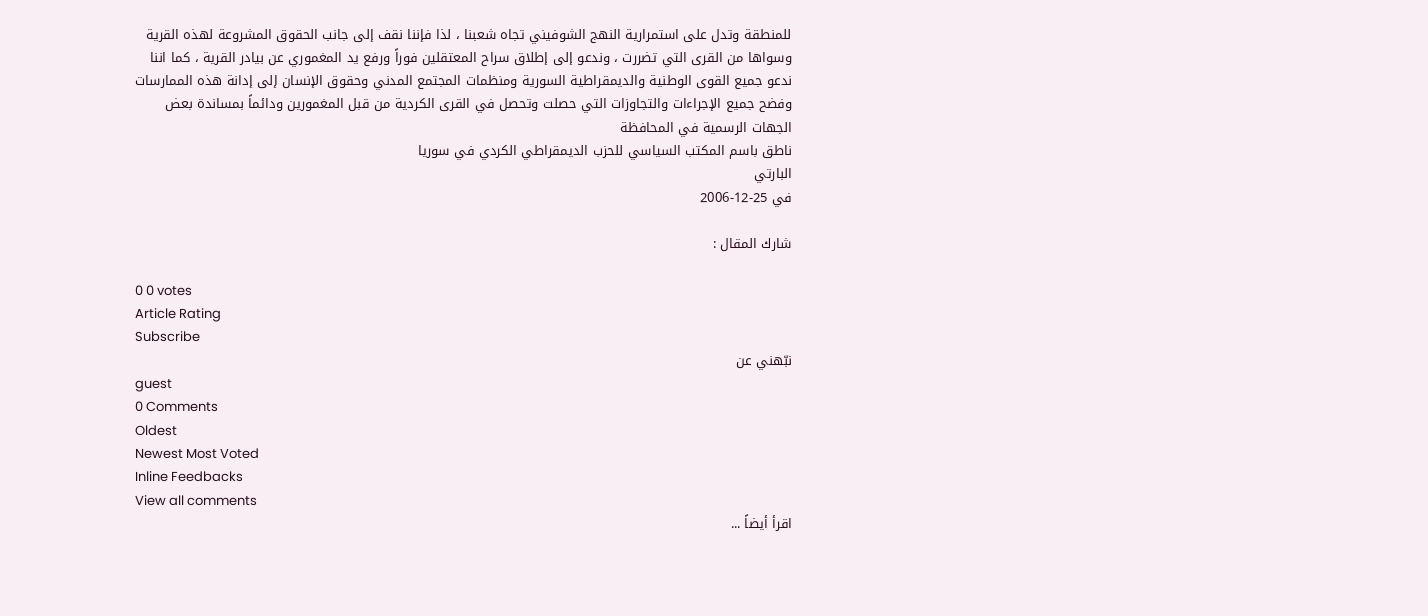للمنطقة وتدل على استمرارية النهج الشوفيني تجاه شعبنا ، لذا فإننا نقف إلى جانب الحقوق المشروعة لهذه القرية وسواها من القرى التي تضررت ، وندعو إلى إطلاق سراح المعتقلين فوراً ورفع يد المغموري عن بيادر القرية ، كما اننا ندعو جميع القوى الوطنية والديمقراطية السورية ومنظمات المجتمع المدني وحقوق الإنسان إلى إدانة هذه الممارسات وفضح جميع الإجراءات والتجاوزات التي حصلت وتحصل في القرى الكردية من قبل المغمورين ودائماً بمساندة بعض الجهات الرسمية في المحافظة
ناطق باسم المكتب السياسي للحزب الديمقراطي الكردي في سوريا
البارتي
في 25-12-2006

شارك المقال :

0 0 votes
Article Rating
Subscribe
نبّهني عن
guest
0 Comments
Oldest
Newest Most Voted
Inline Feedbacks
View all comments
اقرأ أيضاً ...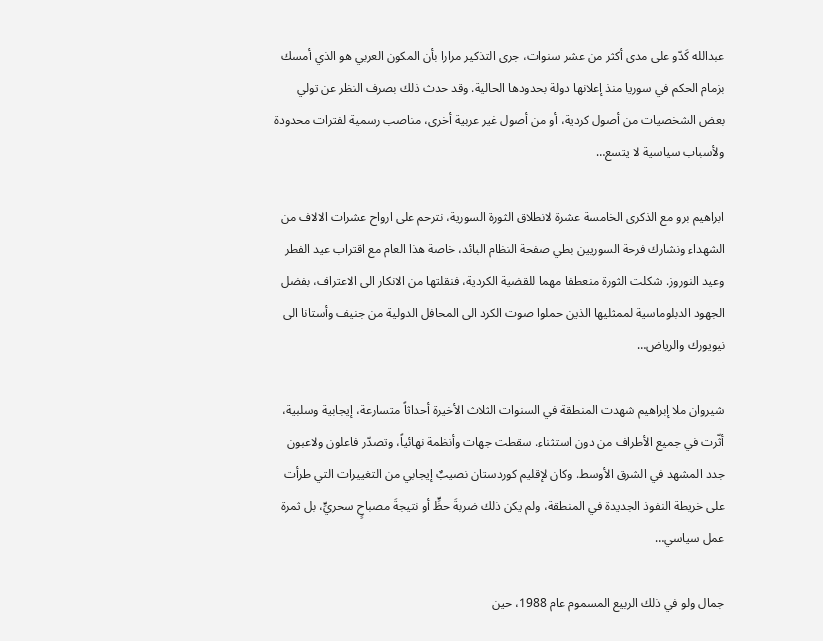عبدالله كَدّو على مدى أكثر من عشر سنوات، جرى التذكير مرارا بأن المكون العربي هو الذي أمسك بزمام الحكم في سوريا منذ إعلانها دولة بحدودها الحالية. وقد حدث ذلك بصرف النظر عن تولي بعض الشخصيات من أصول كردية، أو من أصول غير عربية أخرى، مناصب رسمية لفترات محدودة ولأسباب سياسية لا يتسع…

ابراهيم برو مع الذكرى الخامسة عشرة لانطلاق الثورة السورية، نترحم على ارواح عشرات الالاف من الشهداء ونشارك فرحة السوريين بطي صفحة النظام البائد، خاصة هذا العام مع اقتراب عيد الفطر وعيد النوروز. شكلت الثورة منعطفا مهما للقضية الكردية، فنقلتها من الانكار الى الاعتراف، بفضل الجهود الدبلوماسية لممثليها الذين حملوا صوت الكرد الى المحافل الدولية من جنيف وأستانا الى نيويورك والرياض…

شيروان ملا إبراهيم شهدت المنطقة في السنوات الثلاث الأخيرة أحداثاً متسارعة، إيجابية وسلبية، أثّرت في جميع الأطراف من دون استثناء. سقطت جهات وأنظمة نهائياً، وتصدّر فاعلون ولاعبون جدد المشهد في الشرق الأوسط. وكان لإقليم كوردستان نصيبٌ إيجابي من التغييرات التي طرأت على خريطة النفوذ الجديدة في المنطقة، ولم يكن ذلك ضربةَ حظٍّ أو نتيجةَ مصباحٍ سحريٍّ، بل ثمرة عمل سياسي…

جمال ولو في ذلك الربيع المسموم عام 1988، حين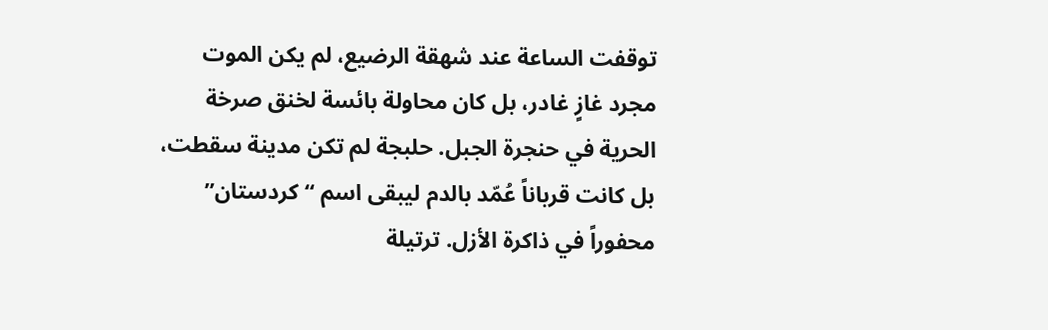توقفت الساعة عند شهقة الرضيع، لم يكن الموت مجرد غازٍ غادر، بل كان محاولة بائسة لخنق صرخة الحرية في حنجرة الجبل. حلبجة لم تكن مدينة سقطت، بل كانت قرباناً عُمّد بالدم ليبقى اسم “كردستان” محفوراً في ذاكرة الأزل. ترتيلة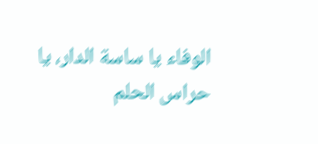الوفاء يا ساسة الدار، يا حراس الحلم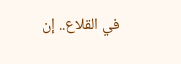في القلاع.. إن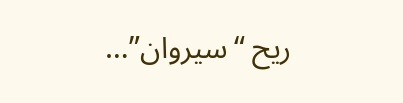ريح “سيروان”…